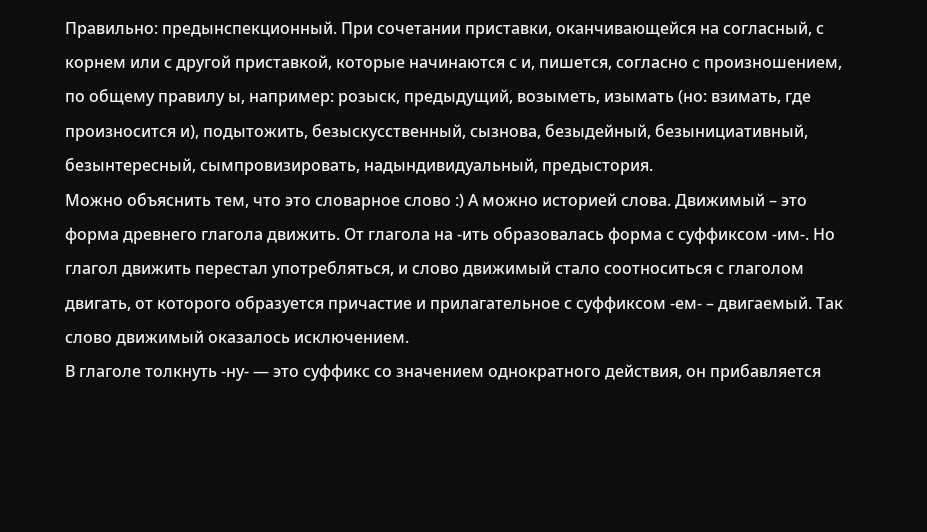Правильно: предынспекционный. При сочетании приставки, оканчивающейся на согласный, с корнем или с другой приставкой, которые начинаются с и, пишется, согласно c произношением, по общему правилу ы, например: розыск, предыдущий, возыметь, изымать (но: взимать, где произносится и), подытожить, безыскусственный, сызнова, безыдейный, безынициативный, безынтересный, сымпровизировать, надындивидуальный, предыстория.
Можно объяснить тем, что это словарное слово :) А можно историей слова. Движимый – это форма древнего глагола движить. От глагола на -ить образовалась форма с суффиксом -им-. Но глагол движить перестал употребляться, и слово движимый стало соотноситься с глаголом двигать, от которого образуется причастие и прилагательное с суффиксом -ем- – двигаемый. Так слово движимый оказалось исключением.
В глаголе толкнуть -ну- — это суффикс со значением однократного действия, он прибавляется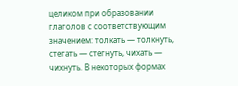целиком при образовании глаголов с соответствующим значением: толкать — толкнуть, стегать — стегнуть, чихать — чихнуть. В некоторых формах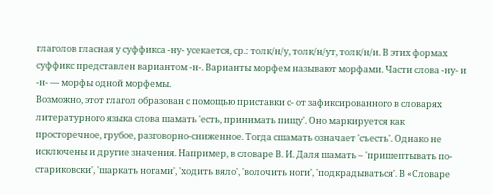глаголов гласная у суффикса -ну- усекается, ср.: толк/н/у, толк/н/ут, толк/н/и. В этих формах суффикс представлен вариантом -н-. Варианты морфем называют морфами. Части слова -ну- и -н- — морфы одной морфемы.
Возможно, этот глагол образован с помощью приставки с- от зафиксированного в словарях литературного языка слова шамать 'есть, принимать пищу'. Оно маркируется как просторечное, грубое, разговорно-сниженное. Тогда сшамать означает 'съесть'. Однако не исключены и другие значения. Например, в словаре В. И. Даля шамать – 'пришептывать по-стариковски', 'шаркать ногами', 'ходить вяло', 'волочить ноги', 'подкрадываться'. В «Словаре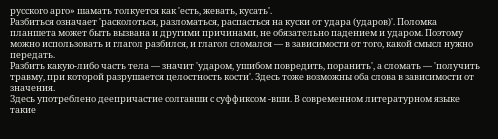русского арго» шамать толкуется как 'есть, жевать, кусать'.
Разбиться означает 'расколоться, разломаться, распасться на куски от удара (ударов)'. Поломка планшета может быть вызвана и другими причинами, не обязательно падением и ударом. Поэтому можно использовать и глагол разбился, и глагол сломался — в зависимости от того, какой смысл нужно передать.
Разбить какую-либо часть тела — значит 'ударом, ушибом повредить, поранить', а сломать — 'получить травму, при которой разрушается целостность кости'. Здесь тоже возможны оба слова в зависимости от значения.
Здесь употреблено деепричастие солгавши с суффиксом -вши. В современном литературном языке такие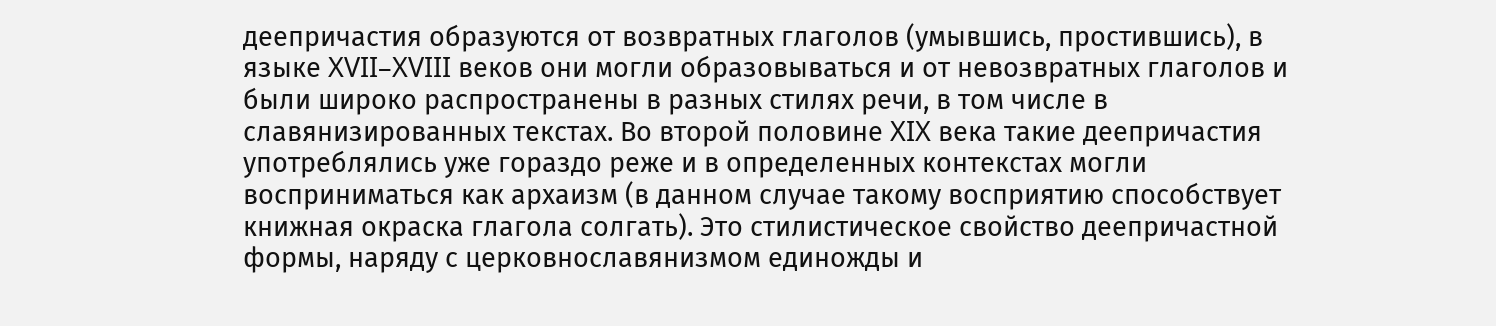деепричастия образуются от возвратных глаголов (умывшись, простившись), в языке XVII–XVIII веков они могли образовываться и от невозвратных глаголов и были широко распространены в разных стилях речи, в том числе в славянизированных текстах. Во второй половине XIX века такие деепричастия употреблялись уже гораздо реже и в определенных контекстах могли восприниматься как архаизм (в данном случае такому восприятию способствует книжная окраска глагола солгать). Это стилистическое свойство деепричастной формы, наряду с церковнославянизмом единожды и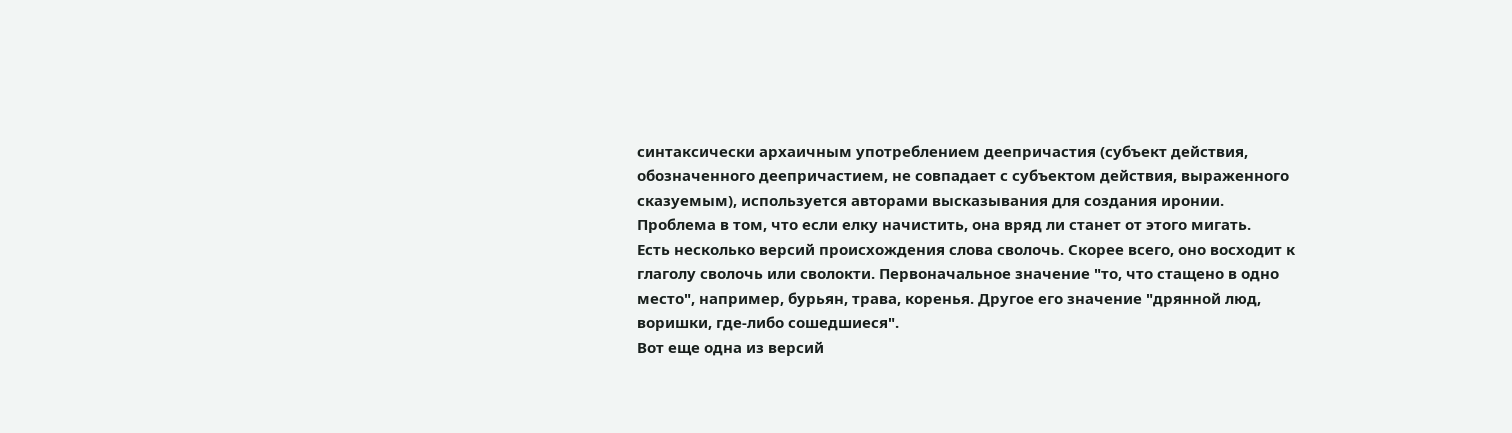синтаксически архаичным употреблением деепричастия (субъект действия, обозначенного деепричастием, не совпадает с субъектом действия, выраженного сказуемым), используется авторами высказывания для создания иронии.
Проблема в том, что если елку начистить, она вряд ли станет от этого мигать.
Есть несколько версий происхождения слова сволочь. Скорее всего, оно восходит к глаголу сволочь или сволокти. Первоначальное значение "то, что стащено в одно место", например, бурьян, трава, коренья. Другое его значение "дрянной люд, воришки, где-либо сошедшиеся".
Вот еще одна из версий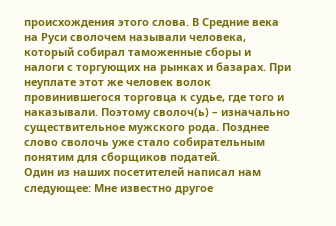происхождения этого слова. В Средние века на Руси сволочем называли человека, который собирал таможенные сборы и налоги с торгующих на рынках и базарах. При неуплате этот же человек волок провинившегося торговца к судье, где того и наказывали. Поэтому сволоч(ь) – изначально существительное мужского рода. Позднее слово сволочь уже стало собирательным понятим для сборщиков податей.
Один из наших посетителей написал нам следующее: Мне известно другое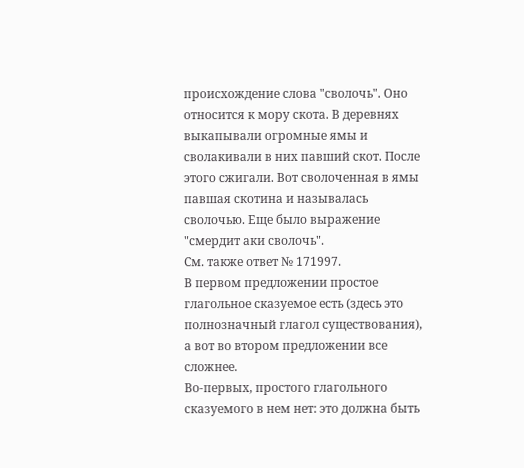происхождение слова "сволочь". Оно относится к мору скота. В деревнях выкапывали огромные ямы и сволакивали в них павший скот. После этого сжигали. Вот сволоченная в ямы павшая скотина и называлась сволочью. Еще было выражение "смердит аки сволочь".
См. также ответ № 171997.
В первом предложении простое глагольное сказуемое есть (здесь это полнозначный глагол существования), а вот во втором предложении все сложнее.
Во-первых, простого глагольного сказуемого в нем нет: это должна быть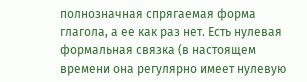полнозначная спрягаемая форма глагола, а ее как раз нет. Есть нулевая формальная связка (в настоящем времени она регулярно имеет нулевую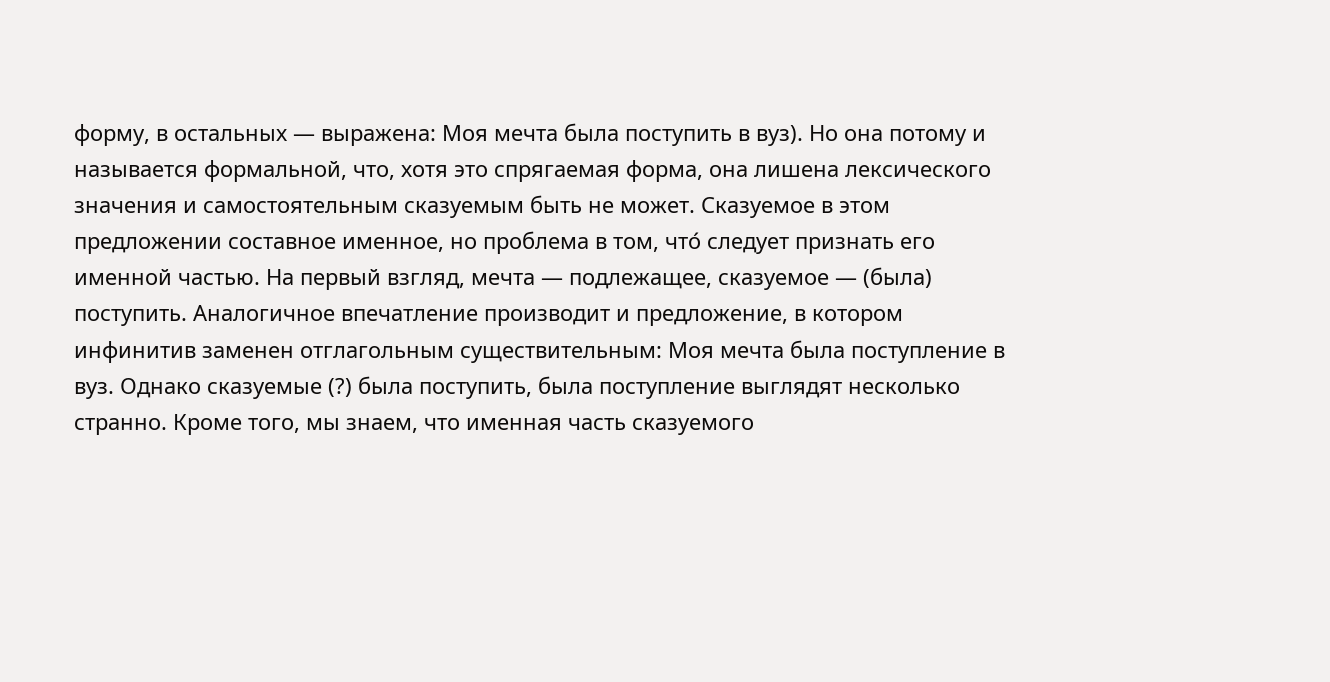форму, в остальных — выражена: Моя мечта была поступить в вуз). Но она потому и называется формальной, что, хотя это спрягаемая форма, она лишена лексического значения и самостоятельным сказуемым быть не может. Сказуемое в этом предложении составное именное, но проблема в том, что́ следует признать его именной частью. На первый взгляд, мечта — подлежащее, сказуемое — (была) поступить. Аналогичное впечатление производит и предложение, в котором инфинитив заменен отглагольным существительным: Моя мечта была поступление в вуз. Однако сказуемые (?) была поступить, была поступление выглядят несколько странно. Кроме того, мы знаем, что именная часть сказуемого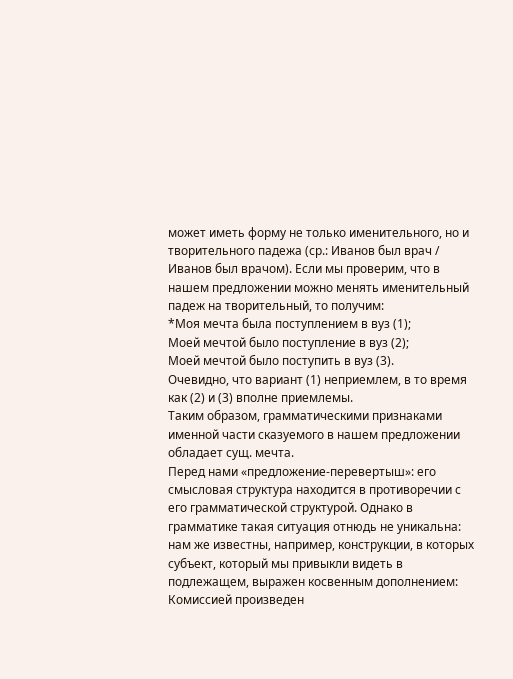может иметь форму не только именительного, но и творительного падежа (ср.: Иванов был врач / Иванов был врачом). Если мы проверим, что в нашем предложении можно менять именительный падеж на творительный, то получим:
*Моя мечта была поступлением в вуз (1);
Моей мечтой было поступление в вуз (2);
Моей мечтой было поступить в вуз (3).
Очевидно, что вариант (1) неприемлем, в то время как (2) и (3) вполне приемлемы.
Таким образом, грамматическими признаками именной части сказуемого в нашем предложении обладает сущ. мечта.
Перед нами «предложение-перевертыш»: его смысловая структура находится в противоречии с его грамматической структурой. Однако в грамматике такая ситуация отнюдь не уникальна: нам же известны, например, конструкции, в которых субъект, который мы привыкли видеть в подлежащем, выражен косвенным дополнением: Комиссией произведен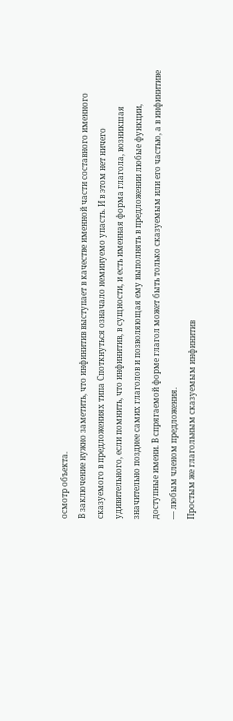осмотр объекта.
В заключение нужно заметить, что инфинитив выступает в качестве именной части составного именного сказуемого в предложениях типа Споткнуться означало неминуемо упасть. И в этом нет ничего удивительного, если помнить, что инфинитив, в сущности, и есть именная форма глагола, возникшая значительно позднее самих глаголов и позволяющая ему выполнять в предложении любые функции, доступные имени. В спрягаемой форме глагол может быть только сказуемым или его частью, а в инфинитиве — любым членом предложения.
Простым же глагольным сказуемым инфинитив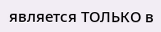является ТОЛЬКО в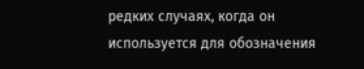редких случаях, когда он используется для обозначения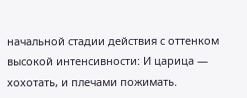начальной стадии действия с оттенком высокой интенсивности: И царица — хохотать, и плечами пожимать.